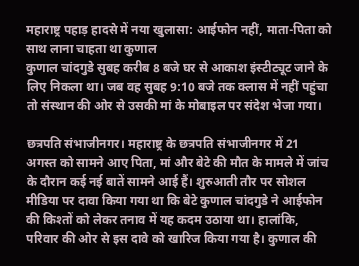महाराष्ट्र पहाड़ हादसे में नया खुलासा: आईफोन नहीं, माता-पिता को साथ लाना चाहता था कुणाल
कुणाल चांदगुडे सुबह करीब 8 बजे घर से आकाश इंस्टीट्यूट जाने के लिए निकला था। जब वह सुबह 9:10 बजे तक क्लास में नहीं पहुंचा तो संस्थान की ओर से उसकी मां के मोबाइल पर संदेश भेजा गया।

छत्रपति संभाजीनगर। महाराष्ट्र के छत्रपति संभाजीनगर में 21 अगस्त को सामने आए पिता, मां और बेटे की मौत के मामले में जांच के दौरान कई नई बातें सामने आई हैं। शुरुआती तौर पर सोशल मीडिया पर दावा किया गया था कि बेटे कुणाल चांदगुडे ने आईफोन की किश्तों को लेकर तनाव में यह कदम उठाया था। हालांकि, परिवार की ओर से इस दावे को खारिज किया गया है। कुणाल की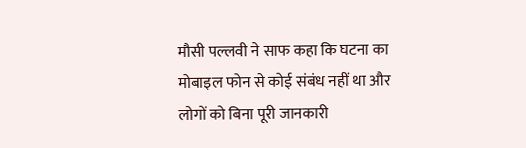मौसी पल्लवी ने साफ कहा कि घटना का मोबाइल फोन से कोई संबंध नहीं था और लोगों को बिना पूरी जानकारी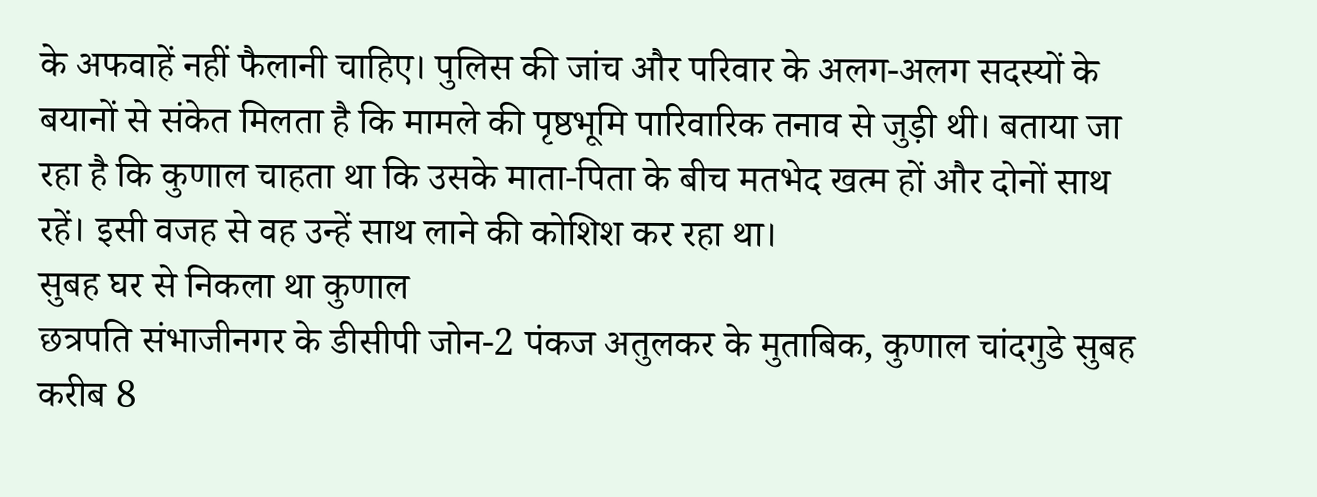के अफवाहें नहीं फैलानी चाहिए। पुलिस की जांच और परिवार के अलग-अलग सदस्यों के बयानों से संकेत मिलता है कि मामले की पृष्ठभूमि पारिवारिक तनाव से जुड़ी थी। बताया जा रहा है कि कुणाल चाहता था कि उसके माता-पिता के बीच मतभेद खत्म हों और दोनों साथ रहें। इसी वजह से वह उन्हें साथ लाने की कोशिश कर रहा था।
सुबह घर से निकला था कुणाल
छत्रपति संभाजीनगर के डीसीपी जोन-2 पंकज अतुलकर के मुताबिक, कुणाल चांदगुडे सुबह करीब 8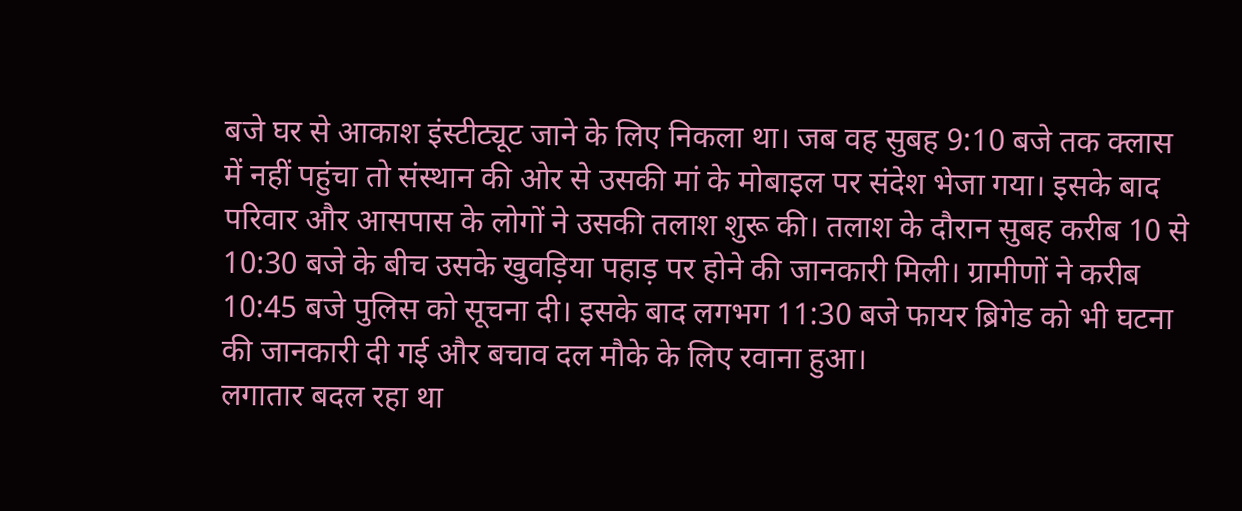बजे घर से आकाश इंस्टीट्यूट जाने के लिए निकला था। जब वह सुबह 9:10 बजे तक क्लास में नहीं पहुंचा तो संस्थान की ओर से उसकी मां के मोबाइल पर संदेश भेजा गया। इसके बाद परिवार और आसपास के लोगों ने उसकी तलाश शुरू की। तलाश के दौरान सुबह करीब 10 से 10:30 बजे के बीच उसके खुवड़िया पहाड़ पर होने की जानकारी मिली। ग्रामीणों ने करीब 10:45 बजे पुलिस को सूचना दी। इसके बाद लगभग 11:30 बजे फायर ब्रिगेड को भी घटना की जानकारी दी गई और बचाव दल मौके के लिए रवाना हुआ।
लगातार बदल रहा था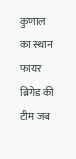कुणाल का स्थान
फायर ब्रिगेड की टीम जब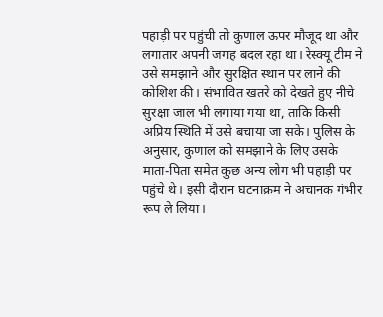पहाड़ी पर पहुंची तो कुणाल ऊपर मौजूद था और लगातार अपनी जगह बदल रहा था। रेस्क्यू टीम ने उसे समझाने और सुरक्षित स्थान पर लाने की कोशिश की। संभावित खतरे को देखते हुए नीचे सुरक्षा जाल भी लगाया गया था, ताकि किसी अप्रिय स्थिति में उसे बचाया जा सके। पुलिस के अनुसार, कुणाल को समझाने के लिए उसके माता-पिता समेत कुछ अन्य लोग भी पहाड़ी पर पहुंचे थे। इसी दौरान घटनाक्रम ने अचानक गंभीर रूप ले लिया।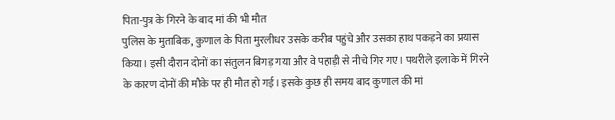पिता-पुत्र के गिरने के बाद मां की भी मौत
पुलिस के मुताबिक, कुणाल के पिता मुरलीधर उसके करीब पहुंचे और उसका हाथ पकड़ने का प्रयास किया। इसी दौरान दोनों का संतुलन बिगड़ गया और वे पहाड़ी से नीचे गिर गए। पथरीले इलाके में गिरने के कारण दोनों की मौके पर ही मौत हो गई। इसके कुछ ही समय बाद कुणाल की मां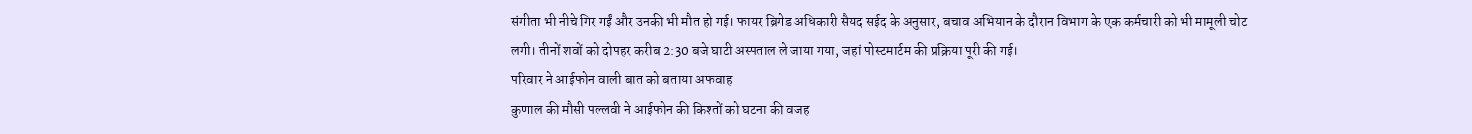संगीता भी नीचे गिर गईं और उनकी भी मौत हो गई। फायर ब्रिगेड अधिकारी सैयद सईद के अनुसार, बचाव अभियान के दौरान विभाग के एक कर्मचारी को भी मामूली चोट लगी। तीनों शवों को दोपहर करीब 2:30 बजे घाटी अस्पताल ले जाया गया, जहां पोस्टमार्टम की प्रक्रिया पूरी की गई।
परिवार ने आईफोन वाली बात को बताया अफवाह
कुणाल की मौसी पल्लवी ने आईफोन की किश्तों को घटना की वजह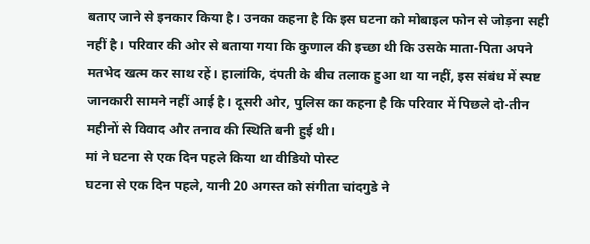बताए जाने से इनकार किया है। उनका कहना है कि इस घटना को मोबाइल फोन से जोड़ना सही नहीं है। परिवार की ओर से बताया गया कि कुणाल की इच्छा थी कि उसके माता-पिता अपने मतभेद खत्म कर साथ रहें। हालांकि, दंपती के बीच तलाक हुआ था या नहीं, इस संबंध में स्पष्ट जानकारी सामने नहीं आई है। दूसरी ओर, पुलिस का कहना है कि परिवार में पिछले दो-तीन महीनों से विवाद और तनाव की स्थिति बनी हुई थी।
मां ने घटना से एक दिन पहले किया था वीडियो पोस्ट
घटना से एक दिन पहले, यानी 20 अगस्त को संगीता चांदगुडे ने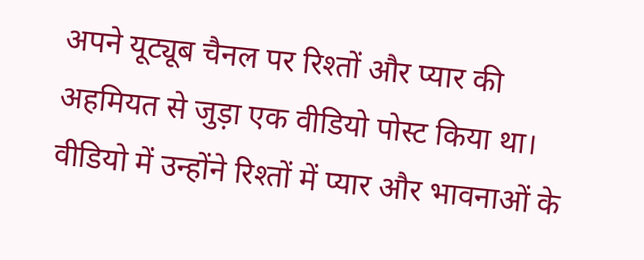अपने यूट्यूब चैनल पर रिश्तों और प्यार की अहमियत से जुड़ा एक वीडियो पोस्ट किया था। वीडियो में उन्होंने रिश्तों में प्यार और भावनाओं के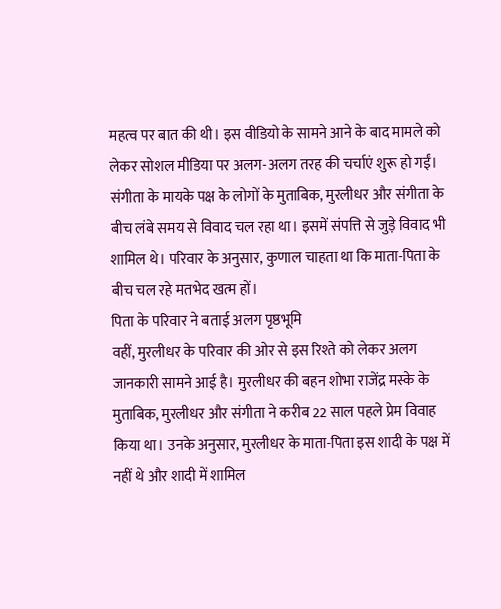महत्व पर बात की थी। इस वीडियो के सामने आने के बाद मामले को लेकर सोशल मीडिया पर अलग-अलग तरह की चर्चाएं शुरू हो गईं। संगीता के मायके पक्ष के लोगों के मुताबिक, मुरलीधर और संगीता के बीच लंबे समय से विवाद चल रहा था। इसमें संपत्ति से जुड़े विवाद भी शामिल थे। परिवार के अनुसार, कुणाल चाहता था कि माता-पिता के बीच चल रहे मतभेद खत्म हों।
पिता के परिवार ने बताई अलग पृष्ठभूमि
वहीं, मुरलीधर के परिवार की ओर से इस रिश्ते को लेकर अलग जानकारी सामने आई है। मुरलीधर की बहन शोभा राजेंद्र मस्के के मुताबिक, मुरलीधर और संगीता ने करीब 22 साल पहले प्रेम विवाह किया था। उनके अनुसार, मुरलीधर के माता-पिता इस शादी के पक्ष में नहीं थे और शादी में शामिल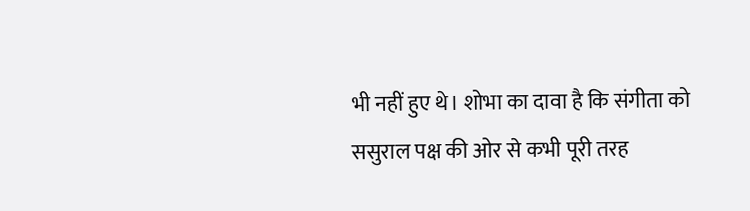भी नहीं हुए थे। शोभा का दावा है कि संगीता को ससुराल पक्ष की ओर से कभी पूरी तरह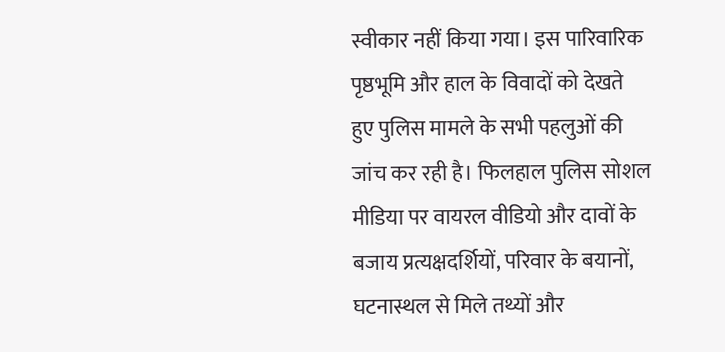स्वीकार नहीं किया गया। इस पारिवारिक पृष्ठभूमि और हाल के विवादों को देखते हुए पुलिस मामले के सभी पहलुओं की जांच कर रही है। फिलहाल पुलिस सोशल मीडिया पर वायरल वीडियो और दावों के बजाय प्रत्यक्षदर्शियों, परिवार के बयानों, घटनास्थल से मिले तथ्यों और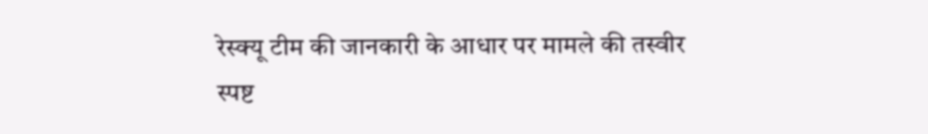रेस्क्यू टीम की जानकारी के आधार पर मामले की तस्वीर स्पष्ट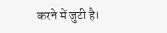करने में जुटी है।